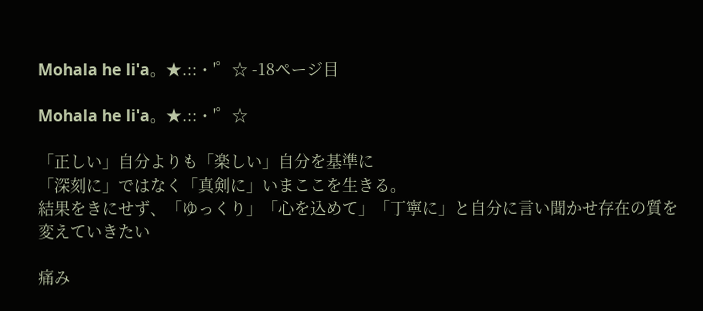Mohala he li'a。★.::・'゜☆ -18ページ目

Mohala he li'a。★.::・'゜☆

「正しい」自分よりも「楽しい」自分を基準に
「深刻に」ではなく「真剣に」いまここを生きる。
結果をきにせず、「ゆっくり」「心を込めて」「丁寧に」と自分に言い聞かせ存在の質を変えていきたい

痛み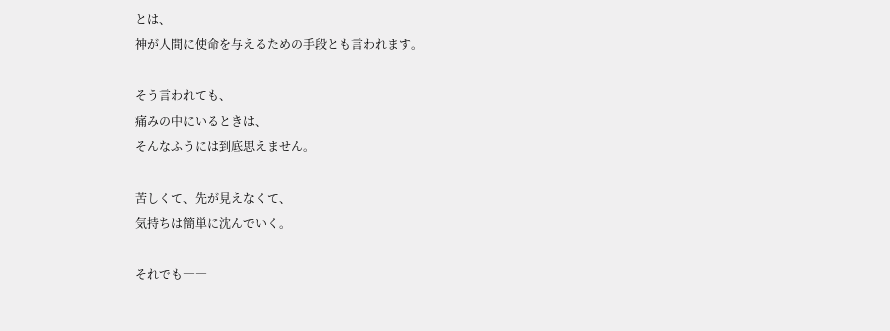とは、
神が人間に使命を与えるための手段とも言われます。

そう言われても、
痛みの中にいるときは、
そんなふうには到底思えません。

苦しくて、先が見えなくて、
気持ちは簡単に沈んでいく。

それでも――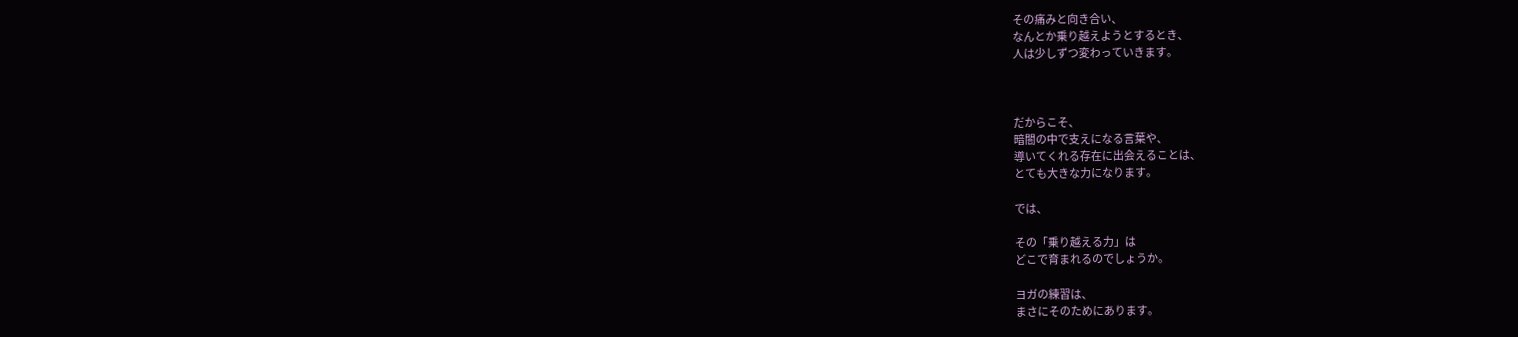その痛みと向き合い、
なんとか乗り越えようとするとき、
人は少しずつ変わっていきます。



だからこそ、
暗闇の中で支えになる言葉や、
導いてくれる存在に出会えることは、
とても大きな力になります。

では、

その「乗り越える力」は
どこで育まれるのでしょうか。

ヨガの練習は、
まさにそのためにあります。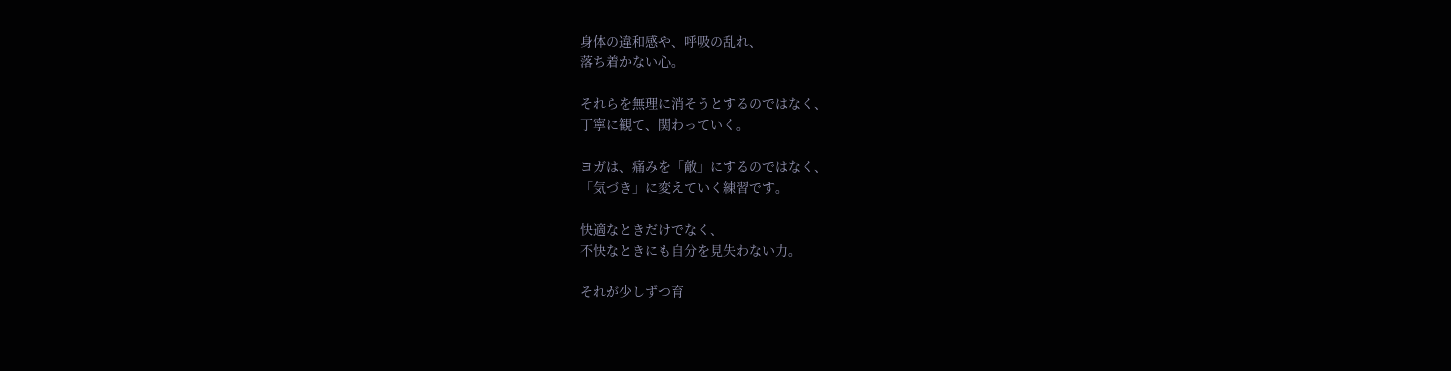身体の違和感や、呼吸の乱れ、
落ち着かない心。

それらを無理に消そうとするのではなく、
丁寧に観て、関わっていく。

ヨガは、痛みを「敵」にするのではなく、
「気づき」に変えていく練習です。

快適なときだけでなく、
不快なときにも自分を見失わない力。

それが少しずつ育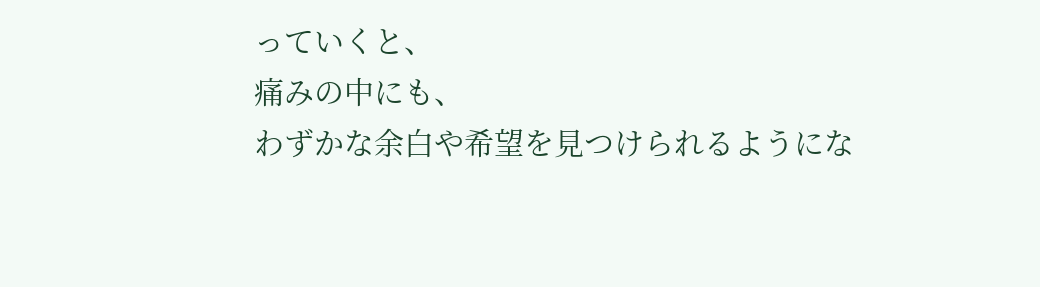っていくと、
痛みの中にも、
わずかな余白や希望を見つけられるようにな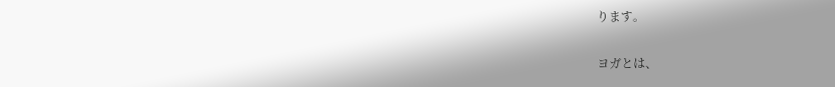ります。

ヨガとは、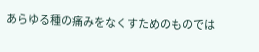あらゆる種の痛みをなくすためのものでは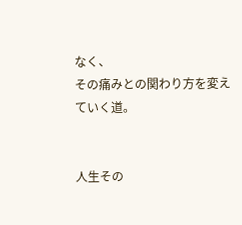なく、
その痛みとの関わり方を変えていく道。


人生その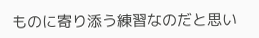ものに寄り添う練習なのだと思い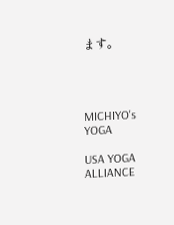ます。




MICHIYO's YOGA

USA YOGA ALLIANCE